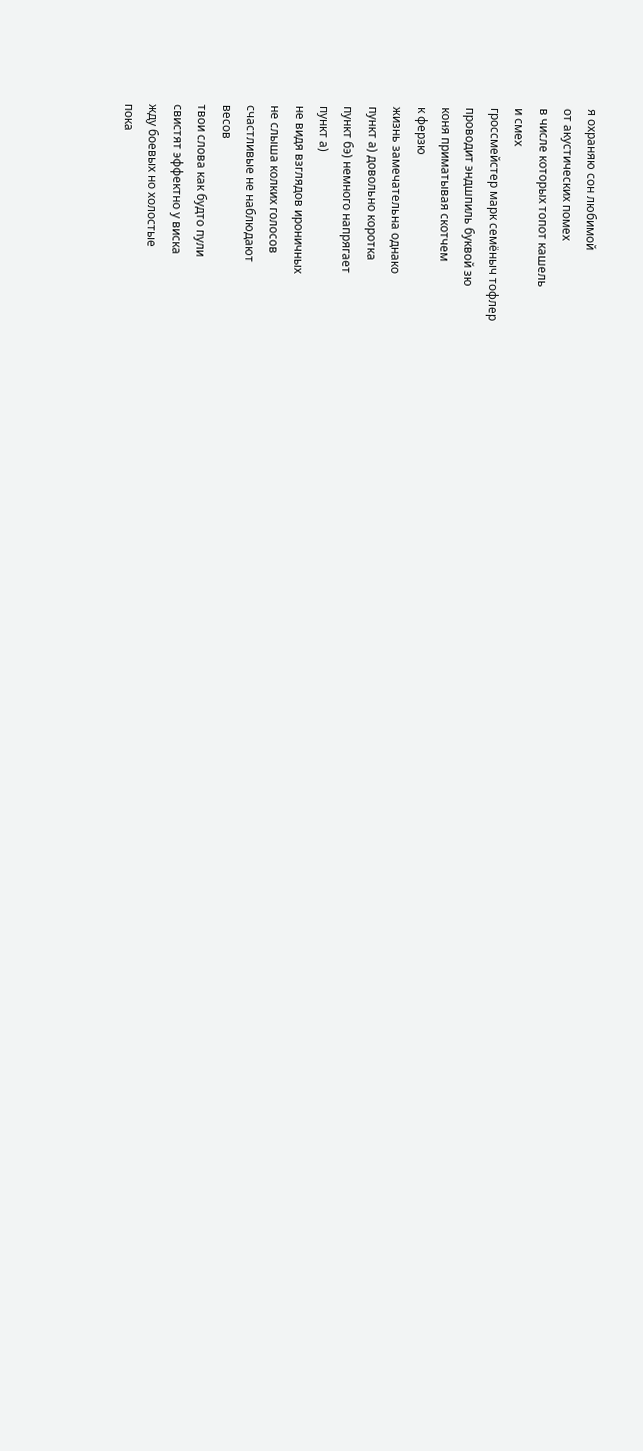я охраняю сон любимой
от акустических помех
в числе которых топот кашель
и смех
гроссмейстер марк семёныч тофлер
проводит эндшпиль буквой зю
коня приматывая скотчем
к ферзю
жизнь замечательна однако
пункт а) довольно коротка
пункт бэ) немного напрягает
пункт а)
не видя взглядов ироничных
не слыша колких голосов
счастливые не наблюдают
весов
твои слова как будто пули
свистят эффектно у виска
жду боевых но холостые
пока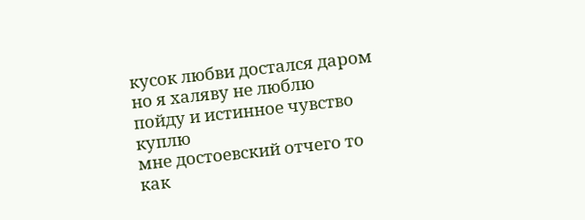кусок любви достался даром
но я халяву не люблю
пойду и истинное чувство
куплю
мне достоевский отчего то
как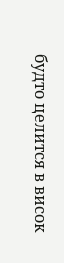будто целится в висок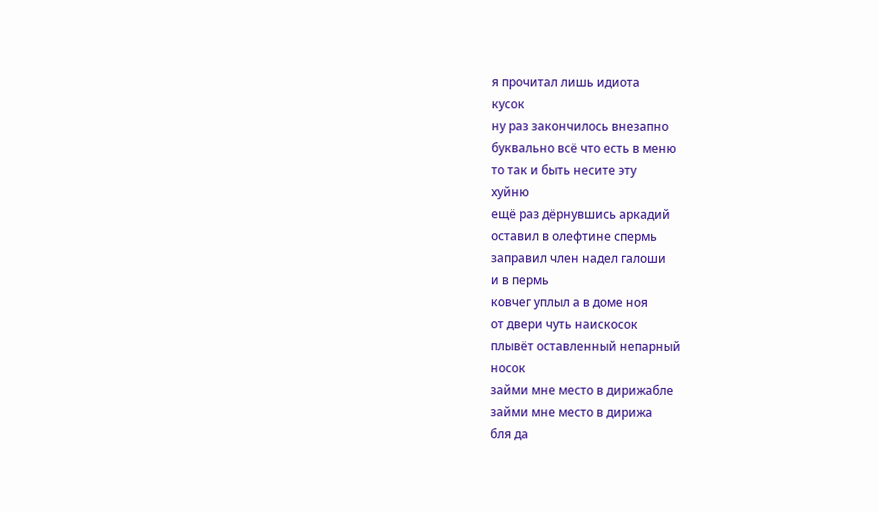я прочитал лишь идиота
кусок
ну раз закончилось внезапно
буквально всё что есть в меню
то так и быть несите эту
хуйню
ещё раз дёрнувшись аркадий
оставил в олефтине спермь
заправил член надел галоши
и в пермь
ковчег уплыл а в доме ноя
от двери чуть наискосок
плывёт оставленный непарный
носок
займи мне место в дирижабле
займи мне место в дирижа
бля да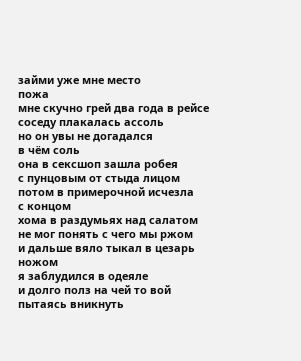займи уже мне место
пожа
мне скучно грей два года в рейсе
соседу плакалась ассоль
но он увы не догадался
в чём соль
она в сексшоп зашла робея
с пунцовым от стыда лицом
потом в примерочной исчезла
с концом
хома в раздумьях над салатом
не мог понять с чего мы ржом
и дальше вяло тыкал в цезарь
ножом
я заблудился в одеяле
и долго полз на чей то вой
пытаясь вникнуть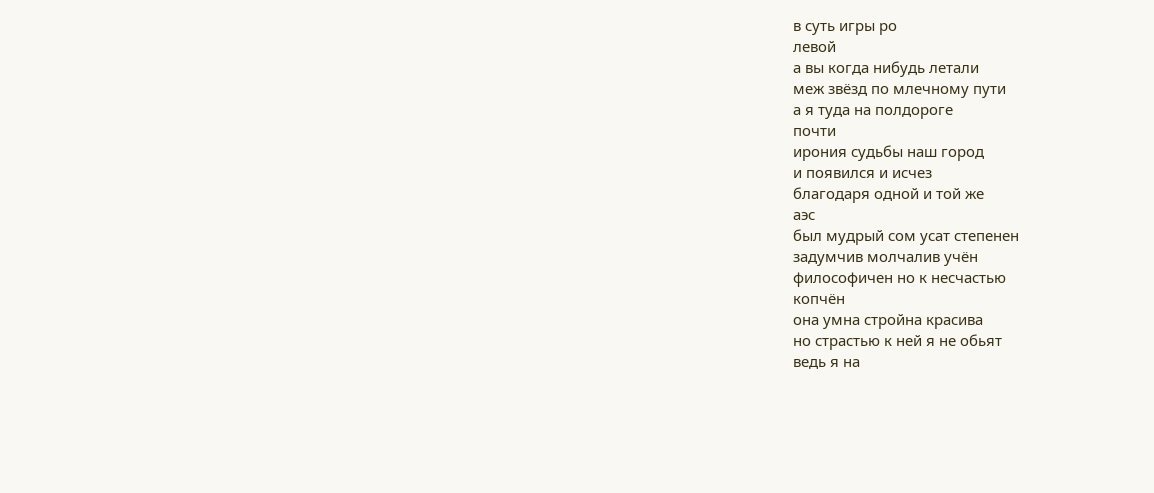в суть игры ро
левой
а вы когда нибудь летали
меж звёзд по млечному пути
а я туда на полдороге
почти
ирония судьбы наш город
и появился и исчез
благодаря одной и той же
аэс
был мудрый сом усат степенен
задумчив молчалив учён
философичен но к несчастью
копчён
она умна стройна красива
но страстью к ней я не обьят
ведь я на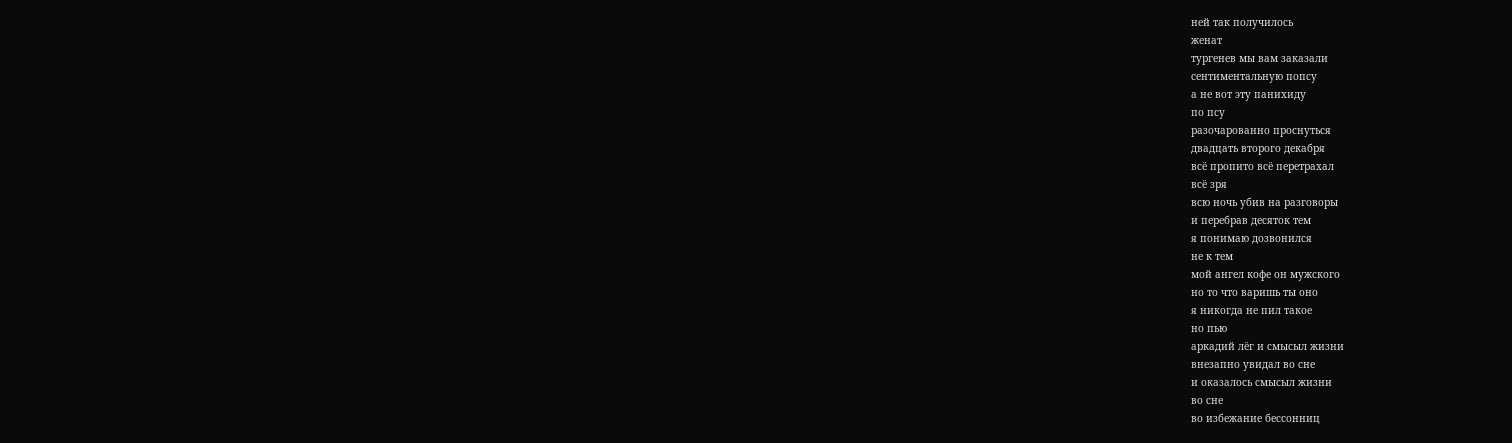ней так получилось
женат
тургенев мы вам заказали
сентиментальную попсу
а не вот эту панихиду
по псу
разочарованно проснуться
двадцать второго декабря
всё пропито всё перетрахал
всё зря
всю ночь убив на разговоры
и перебрав десяток тем
я понимаю дозвонился
не к тем
мой ангел кофе он мужского
но то что варишь ты оно
я никогда не пил такое
но пью
аркадий лёг и смысыл жизни
внезапно увидал во сне
и оказалось смысыл жизни
во сне
во избежание бессонниц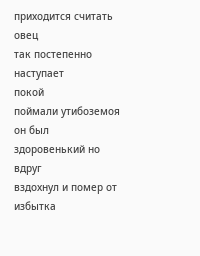приходится считать овец
так постепенно наступает
покой
поймали утибоземоя
он был здоровенький но вдруг
вздохнул и помер от избытка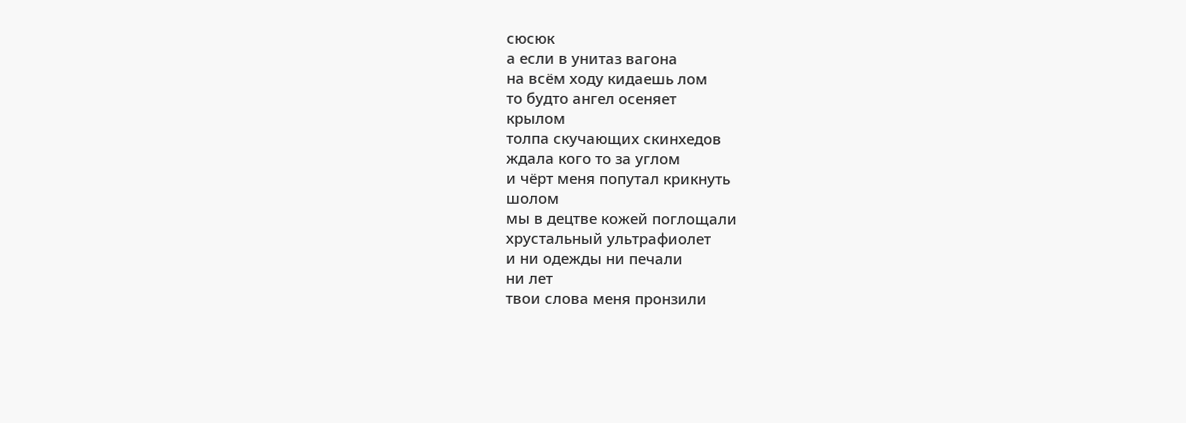сюсюк
а если в унитаз вагона
на всём ходу кидаешь лом
то будто ангел осеняет
крылом
толпа скучающих скинхедов
ждала кого то за углом
и чёрт меня попутал крикнуть
шолом
мы в децтве кожей поглощали
хрустальный ультрафиолет
и ни одежды ни печали
ни лет
твои слова меня пронзили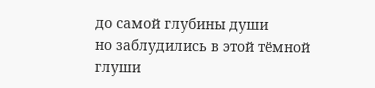до самой глубины души
но заблудились в этой тёмной
глуши